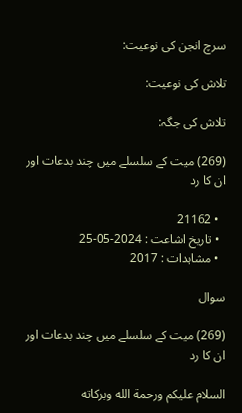سرچ انجن کی نوعیت:

تلاش کی نوعیت:

تلاش کی جگہ:

(269) میت کے سلسلے میں چند بدعات اور ان کا رد

  • 21162
  • تاریخ اشاعت : 2024-05-25
  • مشاہدات : 2017

سوال

(269) میت کے سلسلے میں چند بدعات اور ان کا رد

السلام عليكم ورحمة الله وبركاته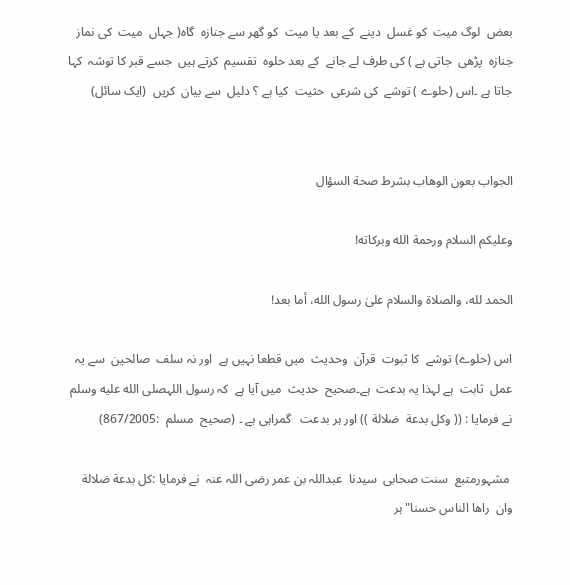بعض  لوگ میت  کو غسل  دینے  کے بعد یا میت  کو گھر سے جنازہ  گاہ( جہاں  میت  کی نماز  جنازہ  پڑھی  جاتی ہے ) کی طرف لے جانے  کے بعد حلوہ  تقسیم  کرتے ہیں  جسے قبر کا توشہ  کہا جاتا ہے ۔اس (حلوے ) توشے  کی شرعی  حثیت  کیا ہے ؟ دلیل  سے بیان  کریں  (ایک سائل)


الجواب بعون الوهاب بشرط صحة السؤال

وعلیکم السلام ورحمة الله وبرکاته!

الحمد لله، والصلاة والسلام علىٰ رسول الله، أما بعد!

اس (حلوے) توشے  کا ثبوت  قرآن  وحدیث  میں قطعا نہیں ہے  اور نہ سلف  صالحین  سے یہ عمل  ثابت  ہے لہذا یہ بدعت  ہے۔صحیح  حدیث  میں آیا ہے  کہ رسول اللہصلى الله عليه وسلم نے فرمایا : (( وكل بدعة  ضلالة )) اور ہر بدعت   گمراہی ہے ۔ (صحیح  مسلم  :867/2005)

 مشہورمتبع  سنت صحابی  سیدنا  عبداللہ بن عمر رضی اللہ عنہ  نے فرمایا :كل بدعة ضلالة وان  راها الناس حسنا" ہر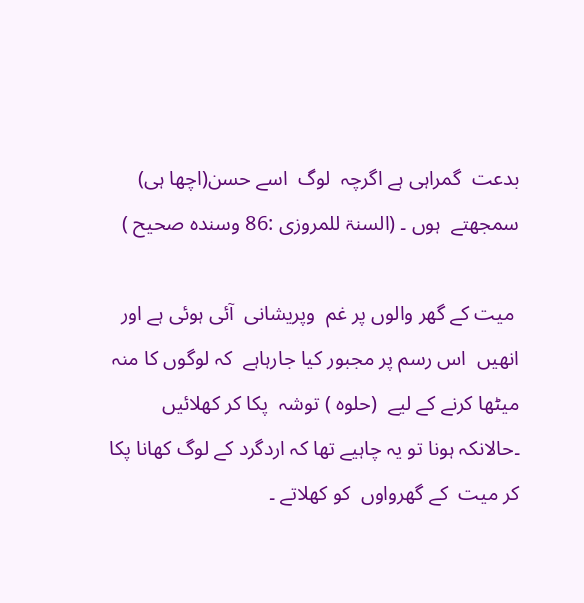بدعت  گمراہی ہے اگرچہ  لوگ  اسے حسن(اچھا ہی) سمجھتے  ہوں ۔ (السنۃ للمروزی :86 وسندہ صحیح )

 میت کے گھر والوں پر غم  وپریشانی  آئی ہوئی ہے اور انھیں  اس رسم پر مجبور کیا جارہاہے  کہ لوگوں کا منہ میٹھا کرنے کے لیے  (حلوہ ) توشہ  پکا کر کھلائیں ۔حالانکہ ہونا تو یہ چاہیے تھا کہ اردگرد کے لوگ کھانا پکا کر میت  کے گھرواوں  کو کھلاتے ۔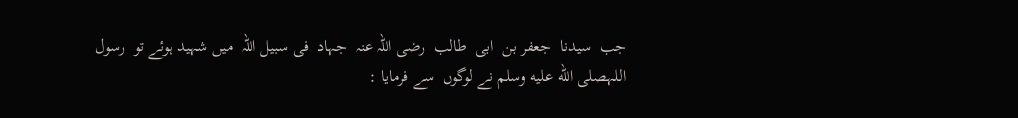جب  سیدنا  جعفر بن  ابی  طالب  رضی اللہ عنہ  جہاد  فی سبیل اللہ  میں شہید ہوئے تو  رسول اللہصلى الله عليه وسلم نے لوگوں  سے فرمایا :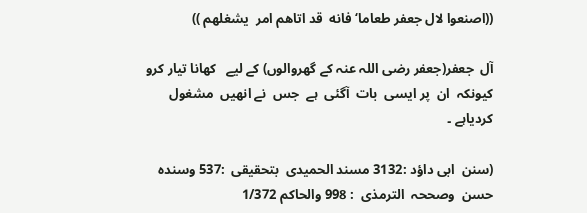((اصنعوا لال جعفر طعاما‘ فانه  قد اتاهم امر  يشغلهم ))

آل  جعفر(جعفر رضی اللہ عنہ کے گھروالوں) کے لیے   کھانا تیار کرو کیونکہ  ان  پر ایسی  بات  آگئی  ہے  جس  نے انھیں  مشغول  کردیاہے ۔

(سنن  ابی داؤد :3132 مسند الحمیدی  بتحقیقی  :537 وسندہ  حسن  وصححہ  الترمذی  : 998 والحاکم 1/372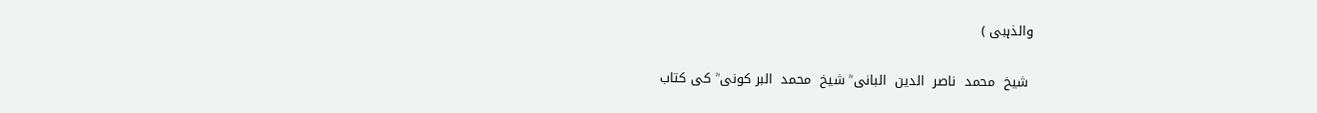والذہبی )

 شیخ  محمد  ناصر  الدین  البانی ؒ شیخ  محمد  البر کونی ؒ کی کتاب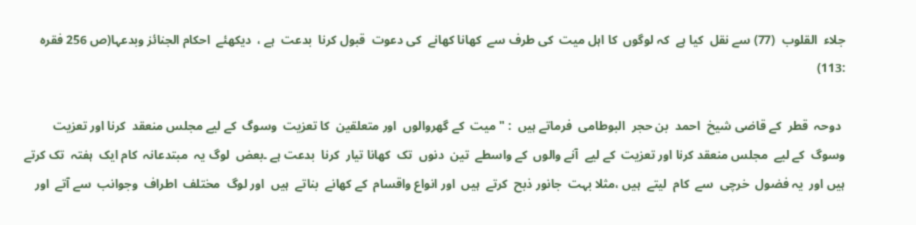جلاء  القلوب  (77) سے نقل  کیا ہے  کہ لوگوں  کا اہل میت  کی طرف سے  کھانا کھانے  کی دعوت  قبول کرنا  بدعت  ہے ،  دیکھئے  احکام الجنائز وبدعہا(ص 256 فقرہ  :113)

 دوحہ  قطر  کے قاضی شیخ  احمد  بن حجر  البوطامی  فرماتے ہیں  : " میت  کے گھروالوں  اور متعلقین  کا تعزیت  وسوگ  کے لیے مجلس منعقد  کرنا اور تعزیت  وسوگ  کے لیے  مجلس منعقد کرنا اور تعزیت  کے لیے  آنے والوں  کے واسطے  تین  دنوں  تک  کھانا تیار  کرنا  بدعت ہے ۔بعض  لوگ یہ  مبتدعانہ  کام ایک  ہفتہ  تک کرتے ہیں اور  یہ فضول  خرچی  سے  کام  لیتے  ہیں ،مثلا بہت  جانور ذبح  کرتے  ہیں  اور انواع واقسام  کے کھانے  بناتے  ہیں  اور لوگ  مختلف  اطراف  وجوانب  سے آتے  اور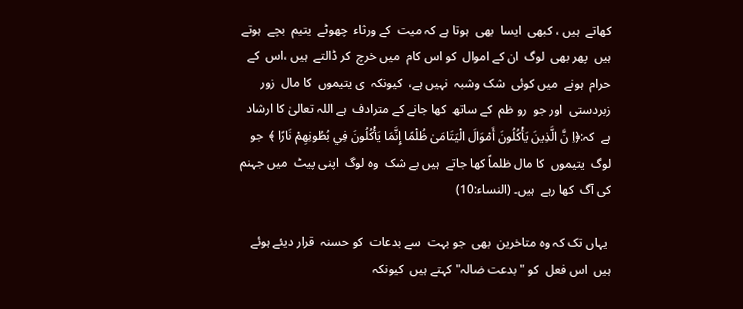کھاتے  ہیں ، کبھی  ایسا  بھی  ہوتا ہے کہ میت  کے ورثاء  چھوٹے  یتیم  بچے  ہوتے  ہیں  پھر بھی  لوگ  ان کے اموال  کو اس کام  میں خرچ  کر ڈالتے  ہیں ،اس  کے حرام  ہونے  میں کوئی  شک وشبہ  نہیں ہے،  کیونکہ  ی یتیموں  کا مال  زور زبردستی  اور جو  رو ظم  کے ساتھ  کھا جانے کے مترادف  ہے اللہ تعالیٰ کا ارشاد  ہے  کہ:﴿اِ نَّ الَّذِينَ يَأْكُلُونَ أَمْوَالَ الْيَتَامَىٰ ظُلْمًا إِنَّمَا يَأْكُلُونَ فِي بُطُونِهِمْ نَارً‌ا ﴾  جو لوگ  یتیموں  کا مال ظلماً کھا جاتے  ہیں بے شک  وہ لوگ  اپنی پیٹ  میں جہنم  کی آگ  کھا رہے  ہیں۔ (النساء:10)

 یہاں تک کہ وہ متاخرین  بھی  جو بہت  سے بدعات  کو حسنہ  قرار دیئے ہوئے  ہیں  اس فعل  کو " بدعت ضالہ" کہتے ہیں  کیونکہ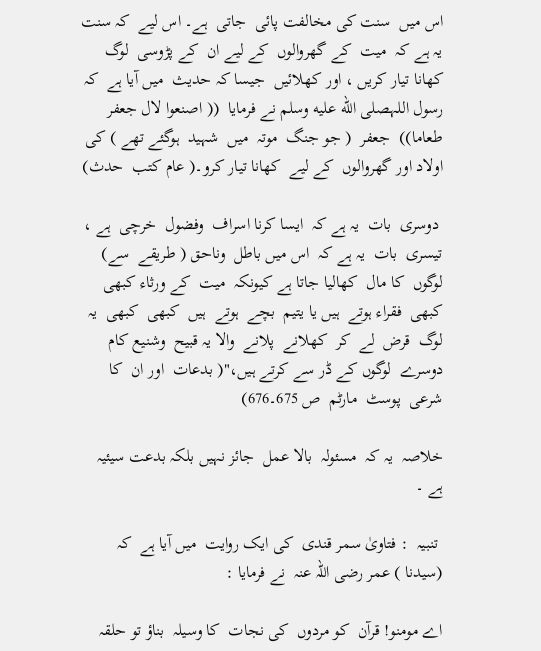اس میں  سنت کی مخالفت پائی  جاتی  ہے۔ اس لیے  کہ سنت  یہ ہے کہ  میت  کے گھروالوں  کے لیے ان  کے پڑوسی  لوگ کھانا تیار کریں ، اور کھلائیں  جیسا کہ حدیث  میں آیا ہے  کہ رسول اللہصلى الله عليه وسلم نے فرمایا  (( اصنعوا لال جعفر طعاما))  جعفر  ( جو جنگ  موتہ  میں  شہید  ہوگئے تھے ) کی  اولاد اور گھروالوں  کے لیے  کھانا تیار کرو۔( عام کتب  حدث)

 دوسری  بات  یہ ہے کہ  ایسا کرنا اسراف  وفضول  خرچی  ہے ، تیسری  بات  یہ ہے کہ  اس میں باطل  وناحق ( طریقے  سے) لوگوں  کا مال  کھالیا جاتا ہے کیونکہ  میت  کے ورثاء کبھی  کبھی  فقراء ہوتے  ہیں یا یتیم  بچے  ہوتے  ہیں  کبھی  کبھی  یہ لوگ  قرض  لے  کر  کھلانے  پلانے  والا یہ قبیح  وشنیع کام دوسرے  لوگوں کے ڈر سے کرتے ہیں،"( بدعات  اور ان  کا شرعی  پوسٹ  مارٹم  ص 675۔676)

خلاصہ  یہ کہ  مسئولہ  بالا عمل  جائز نہیں بلکہ بدعت سیئیہ ہے ۔

 تنبیہ  : فتاویٰ سمر قندی  کی ایک روایت  میں آیا ہے  کہ  (سیدنا ) عمر رضی اللہ عنہ  نے فرمایا :

اے مومنو! قرآن  کو مردوں  کی نجات  کا وسیلہ  بناؤ تو حلقہ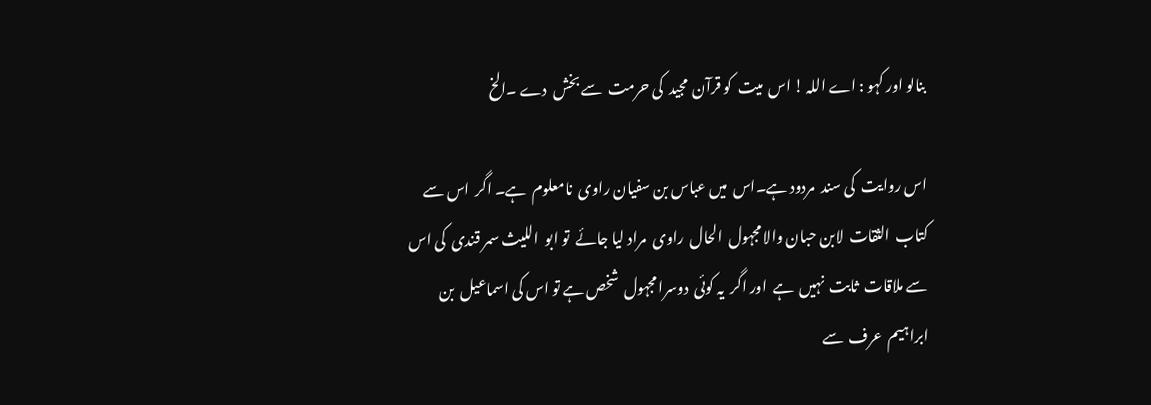بنالو اور کہو : اے اللہ ! اس  میت  کو قرآن  مجید  کی حرمت  سے بخش  دے ۔الخ

اس روایت  کی سند  مردود ہے۔اس  میں عباس بن سفیان راوی  نامعلوم  ہے۔ اگر  اس سے  کتاب  الثقات  لابن حبان والا مجہول  الحال  راوی  مراد لیا جائے  تو ابو  اللیث سمر قندی  کی اس سے ملاقات  ثابت  نہیں  ہے  اور اگر  یہ کوئی  دوسرا مجہول  شخص ہے تو اس کی اسماعیل  بن ابراہیم  عرف  سے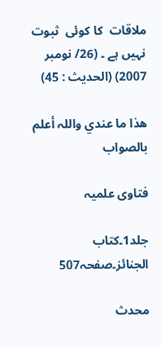ملاقات  کا کوئی  ثبوت نہیں ہے ۔ (26/ نومبر  2007) (الحدیث : 45)

ھذا ما عندي واللہ أعلم بالصواب

فتاوی علمیہ

جلد1۔كتاب الجنائز۔صفحہ507

محدث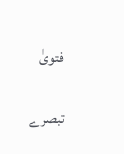فتویٰ

تبصرے